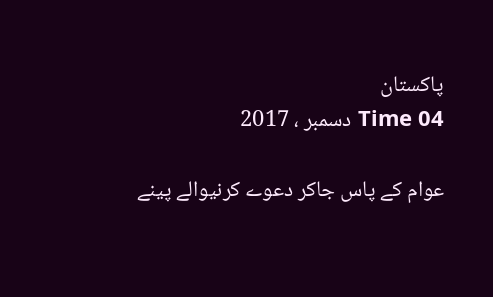پاکستان
Time 04 دسمبر ، 2017

عوام کے پاس جاکر دعوے کرنیوالے پینے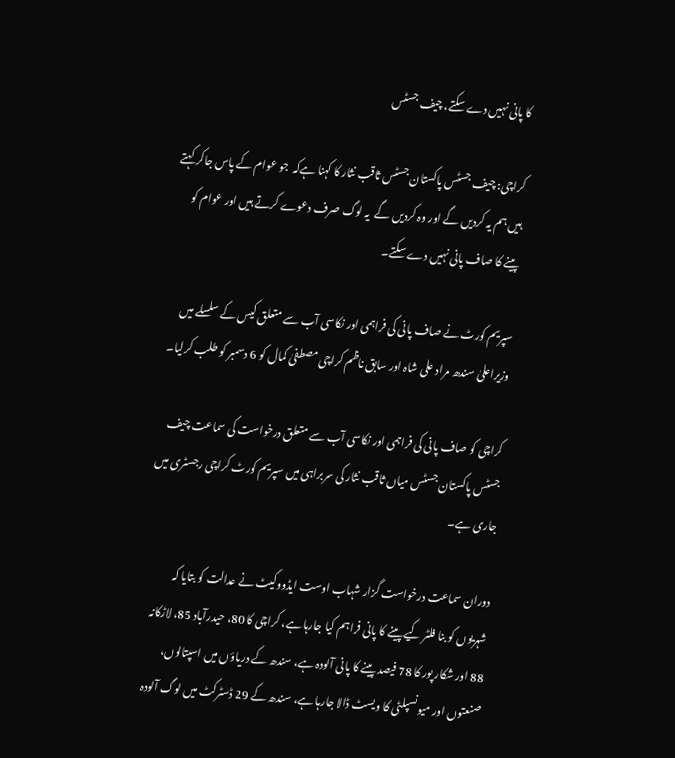کا پانی نہیں دے سکتے، چیف جسٹس

کراچی: چیف جسٹس پاکستان جسٹس ثاقب نثار کا کہنا ہےکہ  جو عوام کے پاس جاکر کہتے ہیں ہم یہ کردیں گے اور وہ کردیں گے  یہ لوگ صرف دعوے کرتے ہیں اور عوام کو پینے کا صاف پانی نہیں دے سکتے۔

سپریم کورٹ نے صاف پانی کی فراہمی اور نکاسی آب سے متعلق کیس کے سلسلے میں وزیراعلیٰ سندھ مراد علی شاہ اور سابق ناظم کراچی مصطفیٰ کمال کو 6 دسمبر کو طلب کرلیا۔

کراچی کو صاف پانی کی فراہمی اور نکاسی آب سے متعلق درخواست کی سماعت چیف جسٹس پاکستان جسٹس میاں ثاقب نثار کی سربراہی میں سپریم کورٹ کراچی رجسٹری میں جاری ہے۔

دوران سماعت درخواست گزار شہاب اوست ایڈووکیٹ نے عدالت کو بتایا کہ شہریوں کو بنا فلٹر کیے پینے کا پانی فراہم کیا جارہا ہے، کراچی کا 80، حیدرآباد 85، لاڑکانہ 88 اور شکار پور کا 78 فیصد پینے کا پانی آلودہ ہے، سندھ کے دریاؤں میں اسپتالوں، صنعتوں اور میونسپلٹی کا ویسٹ ڈالا جارہا ہے، سندھ کے 29 ڈسٹرکٹ میں لوگ آلودہ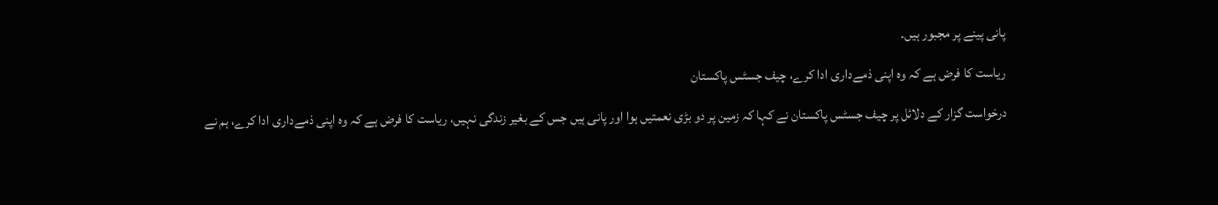پانی پینے پر مجبور ہیں۔

ریاست کا فرض ہے کہ وہ اپنی ذمےداری ادا کرے، چیف جسٹس پاکستان

درخواست گزار کے دلائل پر چیف جسٹس پاکستان نے کہا کہ زمین پر دو بڑی نعمتیں ہوا اور پانی ہیں جس کے بغیر زندگی نہیں، ریاست کا فرض ہے کہ وہ اپنی ذمےداری ادا کرے، ہم نے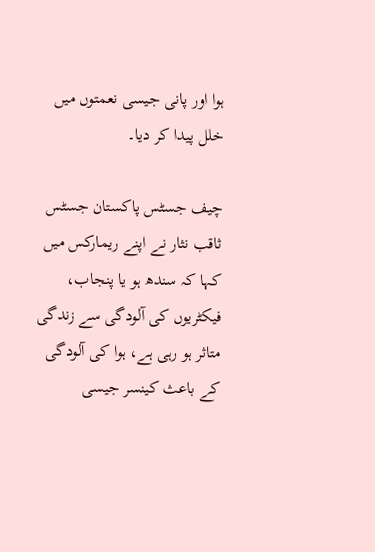ہوا اور پانی جیسی نعمتوں میں خلل پیدا کر دیا۔

چیف جسٹس پاکستان جسٹس ثاقب نثار نے اپنے ریمارکس میں کہا کہ سندھ ہو یا پنجاب، فیکٹریوں کی آلودگی سے زندگی متاثر ہو رہی ہے، ہوا کی آلودگی کے باعث کینسر جیسی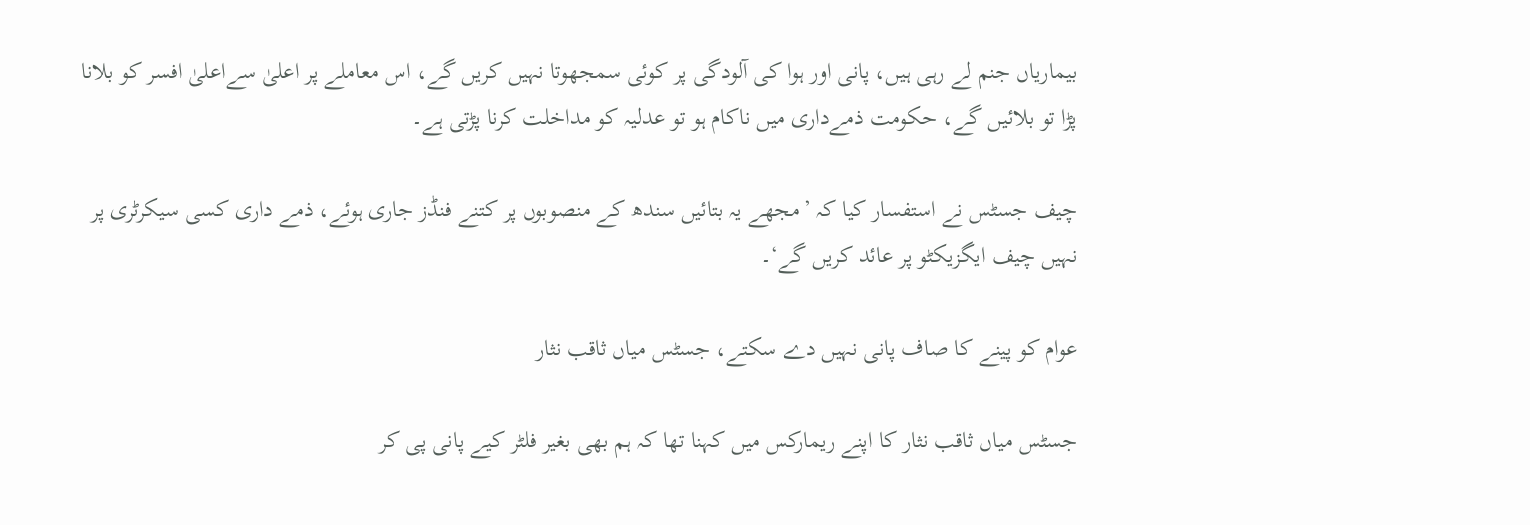بیماریاں جنم لے رہی ہیں، پانی اور ہوا کی آلودگی پر کوئی سمجھوتا نہیں کریں گے، اس معاملے پر اعلیٰ سےاعلیٰ افسر کو بلانا پڑا تو بلائیں گے، حکومت ذمےداری میں ناکام ہو تو عدلیہ کو مداخلت کرنا پڑتی ہے۔

چیف جسٹس نے استفسار کیا کہ ’مجھے یہ بتائیں سندھ کے منصوبوں پر کتنے فنڈز جاری ہوئے، ذمے داری کسی سیکرٹری پر نہیں چیف ایگزیکٹو پر عائد کریں گے‘۔

عوام کو پینے کا صاف پانی نہیں دے سکتے، جسٹس میاں ثاقب نثار

جسٹس میاں ثاقب نثار کا اپنے ریمارکس میں کہنا تھا کہ ہم بھی بغیر فلٹر کیے پانی پی کر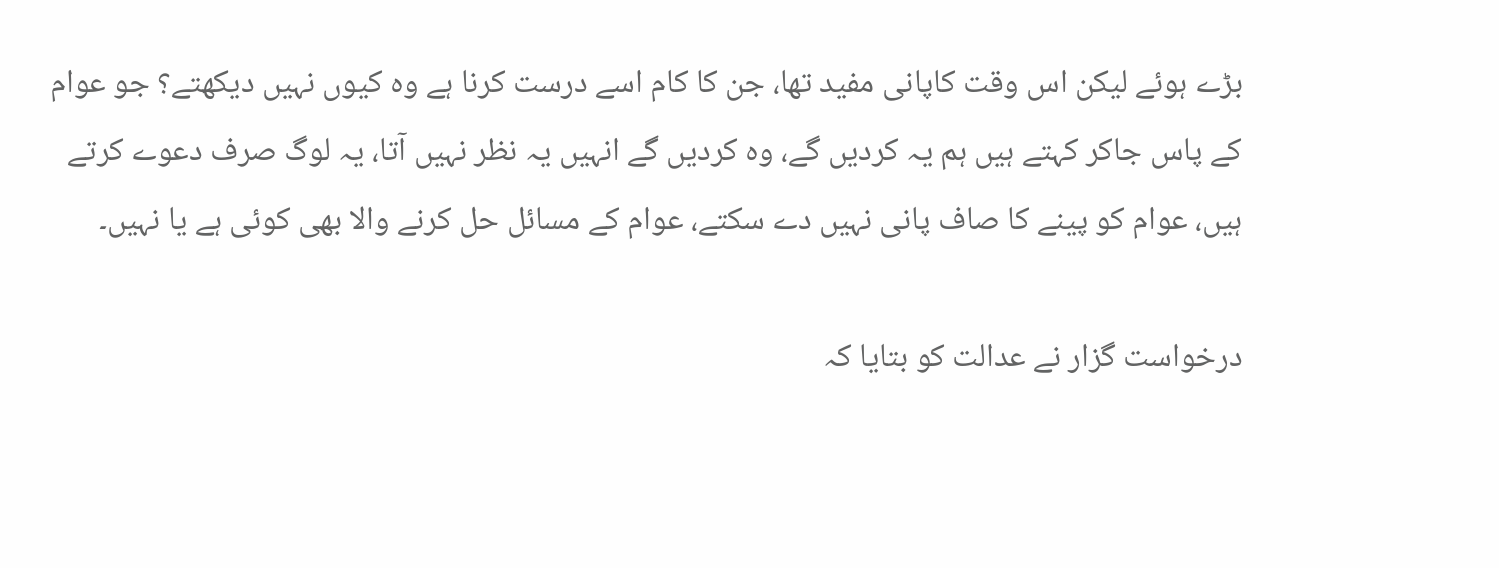بڑے ہوئے لیکن اس وقت کاپانی مفید تھا، جن کا کام اسے درست کرنا ہے وہ کیوں نہیں دیکھتے؟ جو عوام کے پاس جاکر کہتے ہیں ہم یہ کردیں گے، وہ کردیں گے انہیں یہ نظر نہیں آتا، یہ لوگ صرف دعوے کرتے ہیں، عوام کو پینے کا صاف پانی نہیں دے سکتے، عوام کے مسائل حل کرنے والا بھی کوئی ہے یا نہیں۔

درخواست گزار نے عدالت کو بتایا کہ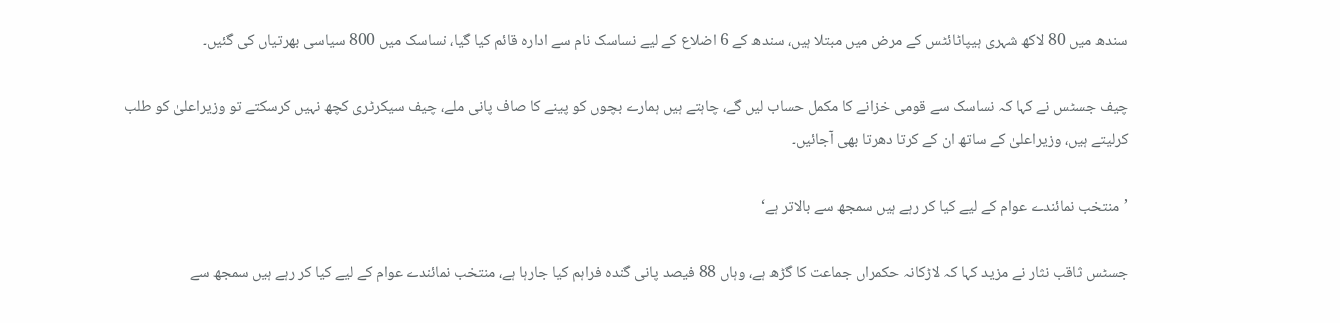سندھ میں 80 لاکھ شہری ہیپاٹائٹس کے مرض میں مبتلا ہیں، سندھ کے 6 اضلاع کے لیے نساسک نام سے ادارہ قائم کیا گیا، نساسک میں 800 سیاسی بھرتیاں کی گئیں۔

چیف جسٹس نے کہا کہ نساسک سے قومی خزانے کا مکمل حساب لیں گے، چاہتے ہیں ہمارے بچوں کو پینے کا صاف پانی ملے، چیف سیکرٹری کچھ نہیں کرسکتے تو وزیراعلیٰ کو طلب کرلیتے ہیں، وزیراعلیٰ کے ساتھ ان کے کرتا دھرتا بھی آجائیں۔

’منتخب نمائندے عوام کے لیے کیا کر رہے ہیں سمجھ سے بالاتر ہے‘

جسٹس ثاقب نثار نے مزید کہا کہ لاڑکانہ حکمراں جماعت کا گڑھ ہے، وہاں 88 فیصد پانی گندہ فراہم کیا جارہا ہے، منتخب نمائندے عوام کے لیے کیا کر رہے ہیں سمجھ سے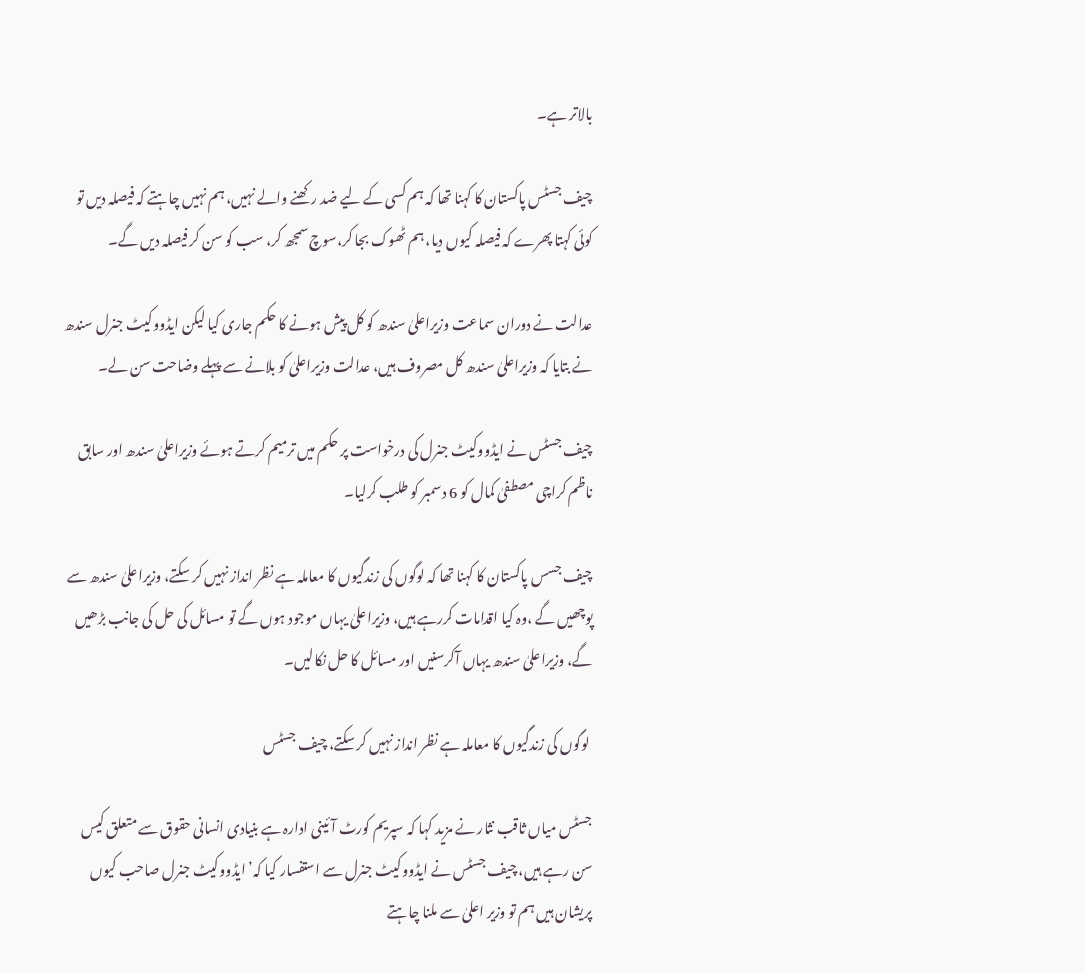بالاتر ہے۔

چیف جسٹس پاکستان کا کہنا تھا کہ ہم کسی کے لیے ضد رکھنے والے نہیں، ہم نہیں چاہتے کہ فیصلہ دیں تو کوئی کہتا پھرے کہ فیصلہ کیوں دیا، ہم ٹھوک بجا کر،سوچ سمجھ کر، سب کو سن کر فیصلہ دیں گے۔

عدالت نے دوران سماعت وزیراعلیٰ سندھ کو کل پیش ہونے کا حکم جاری کیا لیکن ایڈووکیٹ جنرل سندھ نے بتایا کہ وزیراعلیٰ سندھ کل مصروف ہیں، عدالت وزیراعلیٰ کو بلانے سے پہلے وضاحت سن لے۔

چیف جسٹس نے ایڈووکیٹ جنرل کی درخواست پر حکم میں ترمیم کرتے ہوئے وزیراعلیٰ سندھ اور سابق ناظم کراچی مصطفیٰ کمال کو 6 دسمبر کو طلب کرلیا۔

چیف جسس پاکستان کا کہنا تھا کہ لوگوں کی زندگیوں کا معاملہ ہے نظر انداز نہیں کر سکتے، وزیراعلیٰ سندھ سے پوچھیں گے ،وہ کیا اقدامات کررہے ہیں، وزیراعلیٰ یہاں موجود ہوں گے تو مسائل کی حل کی جانب بڑھیں گے، وزیراعلیٰ سندھ یہاں آکرسنیں اور مسائل کا حل نکالیں۔

 لوگوں کی زندگیوں کا معاملہ ہے نظر انداز نہیں کر سکتے، چیف جسٹس

جسٹس میاں ثاقب نثار نے مزید کہا کہ سپریم کورٹ آئینی ادارہ ہے بنیادی انسانی حقوق سے متعلق کیس سن رہے ہیں، چیف جسٹس نے ایڈووکیٹ جنرل سے استفسار کیا کہ’ ایڈووکیٹ جنرل صاحب کیوں پریشان ہیں ہم تو وزیر اعلیٰ سے ملنا چاہتے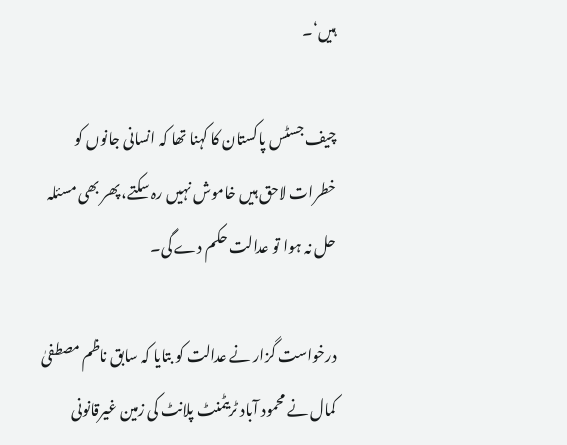ہیں‘۔

چیف جسٹس پاکستان کا کہنا تھا کہ انسانی جانوں کو خطرات لاحق ہیں خاموش نہیں رہ سکتے، پھر بھی مسئلہ حل نہ ہوا تو عدالت حکم دے گی۔

درخواست گزار نے عدالت کو بتایا کہ سابق ناظم مصطفیٰ کمال نے محمود آباد ٹریٹمنٹ پلانٹ کی زمین غیرقانونی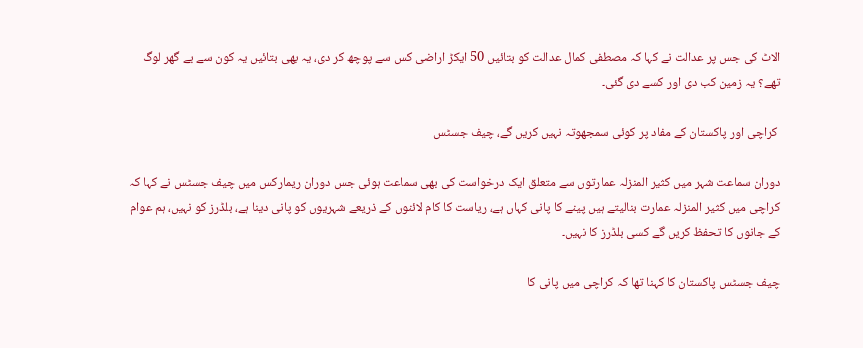الاٹ کی جس پر عدالت نے کہا کہ مصطفی کمال عدالت کو بتائیں 50 ایکڑ اراضی کس سے پوچھ کر دی، یہ بھی بتائیں یہ کون سے بے گھر لوگ تھے؟ یہ زمین کب دی اور کسے دی گئی۔

 کراچی اور پاکستان کے مفاد پر کوئی سمجھوتہ نہیں کریں گے، چیف جسٹس

دوران سماعت شہر میں کثیر المنزلہ عمارتوں سے متعلق ایک درخواست کی بھی سماعت ہوئی جس دوران ریمارکس میں چیف جسٹس نے کہا کہ کراچی میں کثیر المنزلہ عمارت بنالیتے ہیں پینے کا پانی کہاں ہے، ریاست کا کام لائنوں کے ذریعے شہریوں کو پانی دینا ہے، بلڈرز کو نہیں، ہم عوام کے جانوں کا تحفظ کریں گے کسی بلڈرز کا نہیں۔

چیف جسٹس پاکستان کا کہنا تھا کہ کراچی میں پانی کا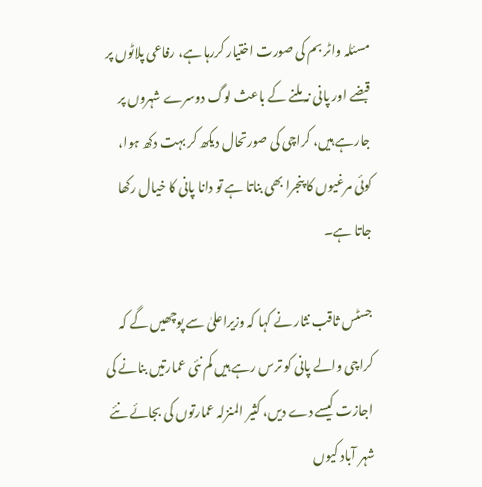مسئلہ واٹر بم کی صورت اختیار کررہا ہے، رفاعی پلاٹوں پر قبضے اور پانی نہ ملنے کے باعث لوگ دوسرے شہروں پر جارہے ہیں، کراچی کی صورتحال دیکھ کر بہت دکھ ہوا، کوئی مرغیوں کا پنجرا بھی بناتا ہے تو دانا پانی کا خیال رکھا جاتا ہے۔

جسٹس ثاقب نثار نے کہا کہ وزیراعلیٰ سے پوچھیں گے کہ کراچی والے پانی کو ترس رہے ہیں کم نئی عمارتیں بنانے کی اجازت کیسے دے دیں، کثیر المنزلہ عمارتوں کی بجائے نئے شہر آباد کیوں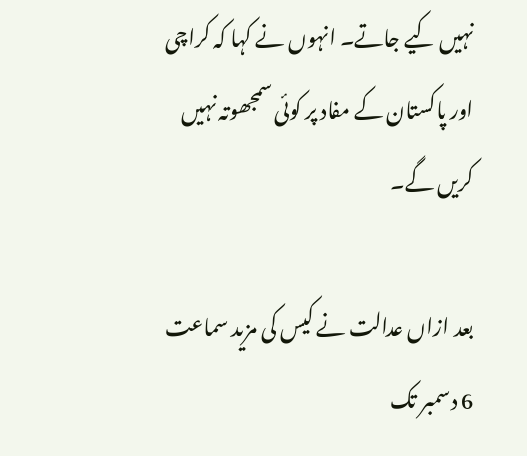نہیں کیے جاتے۔ انہوں نے کہا کہ کراچی اور پاکستان کے مفاد پر کوئی سمجھوتہ نہیں کریں گے۔

بعد ازاں عدالت نے کیس کی مزید سماعت 6 دسمبر تک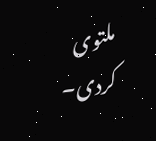ملتوی کردی۔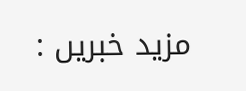مزید خبریں :